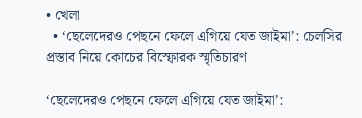• খেলা
  • ‘ছেলেদেরও পেছনে ফেলে এগিয়ে যেত জাইমা’: চেলসির প্রস্তাব নিয়ে কোচের বিস্ফোরক স্মৃতিচারণ

‘ছেলেদেরও পেছনে ফেলে এগিয়ে যেত জাইমা’: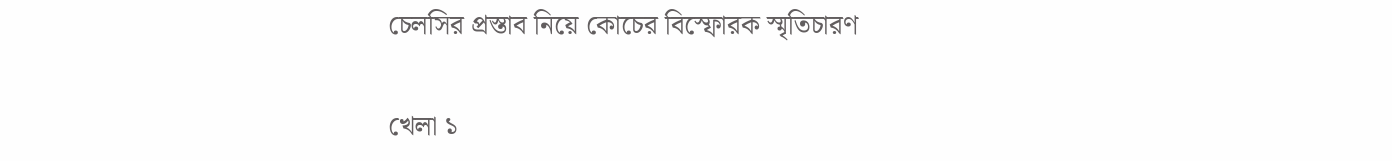চেলসির প্রস্তাব নিয়ে কোচের বিস্ফোরক স্মৃতিচারণ

খেলা ১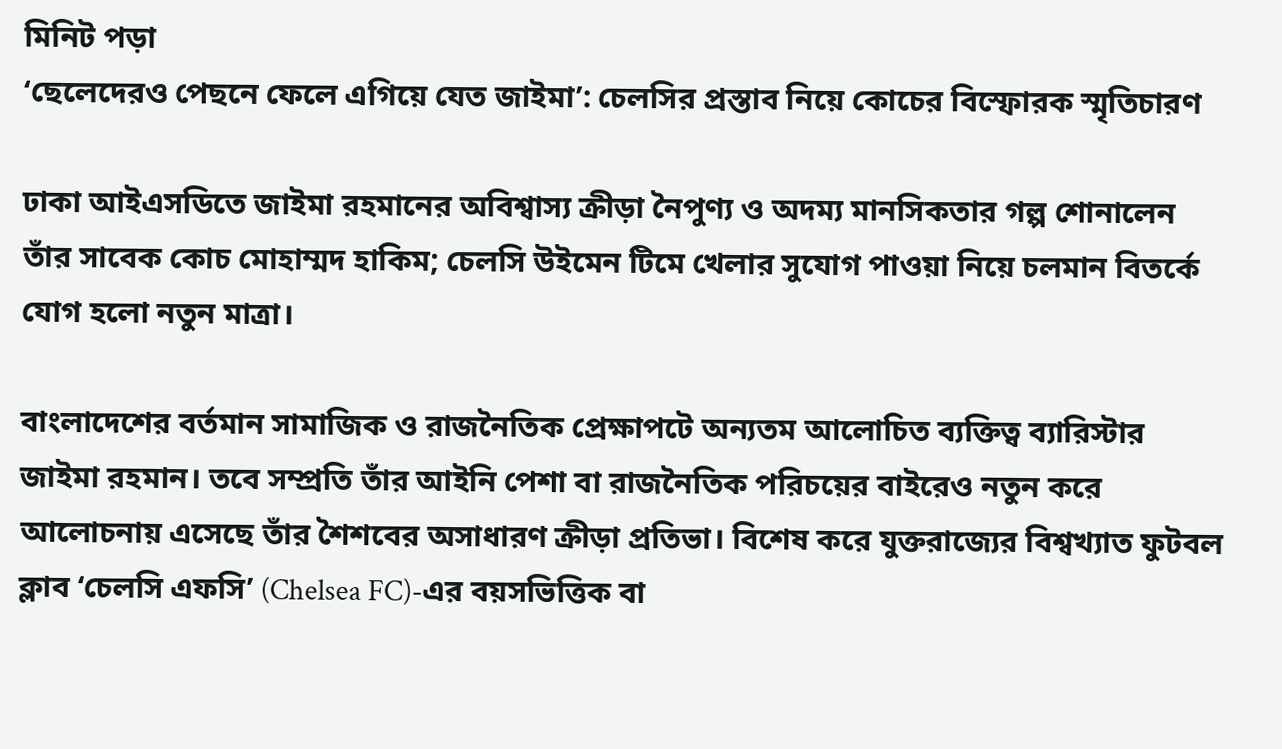মিনিট পড়া
‘ছেলেদেরও পেছনে ফেলে এগিয়ে যেত জাইমা’: চেলসির প্রস্তাব নিয়ে কোচের বিস্ফোরক স্মৃতিচারণ

ঢাকা আইএসডিতে জাইমা রহমানের অবিশ্বাস্য ক্রীড়া নৈপুণ্য ও অদম্য মানসিকতার গল্প শোনালেন তাঁর সাবেক কোচ মোহাম্মদ হাকিম; চেলসি উইমেন টিমে খেলার সুযোগ পাওয়া নিয়ে চলমান বিতর্কে যোগ হলো নতুন মাত্রা।

বাংলাদেশের বর্তমান সামাজিক ও রাজনৈতিক প্রেক্ষাপটে অন্যতম আলোচিত ব্যক্তিত্ব ব্যারিস্টার জাইমা রহমান। তবে সম্প্রতি তাঁর আইনি পেশা বা রাজনৈতিক পরিচয়ের বাইরেও নতুন করে আলোচনায় এসেছে তাঁর শৈশবের অসাধারণ ক্রীড়া প্রতিভা। বিশেষ করে যুক্তরাজ্যের বিশ্বখ্যাত ফুটবল ক্লাব ‘চেলসি এফসি’ (Chelsea FC)-এর বয়সভিত্তিক বা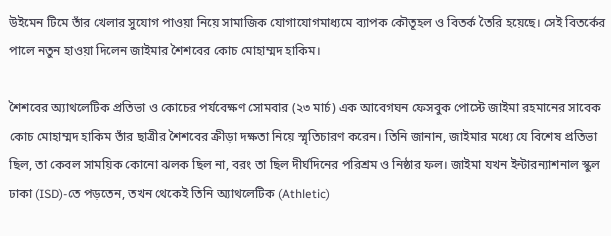উইমেন টিমে তাঁর খেলার সুযোগ পাওয়া নিয়ে সামাজিক যোগাযোগমাধ্যমে ব্যাপক কৌতূহল ও বিতর্ক তৈরি হয়েছে। সেই বিতর্কের পালে নতুন হাওয়া দিলেন জাইমার শৈশবের কোচ মোহাম্মদ হাকিম।

শৈশবের অ্যাথলেটিক প্রতিভা ও কোচের পর্যবেক্ষণ সোমবার (২৩ মার্চ) এক আবেগঘন ফেসবুক পোস্টে জাইমা রহমানের সাবেক কোচ মোহাম্মদ হাকিম তাঁর ছাত্রীর শৈশবের ক্রীড়া দক্ষতা নিয়ে স্মৃতিচারণ করেন। তিনি জানান, জাইমার মধ্যে যে বিশেষ প্রতিভা ছিল, তা কেবল সাময়িক কোনো ঝলক ছিল না, বরং তা ছিল দীর্ঘদিনের পরিশ্রম ও নিষ্ঠার ফল। জাইমা যখন ইন্টারন্যাশনাল স্কুল ঢাকা (ISD)-তে পড়তেন, তখন থেকেই তিনি অ্যাথলেটিক (Athletic)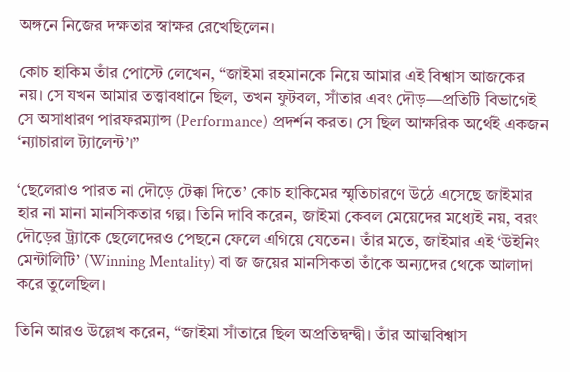অঙ্গনে নিজের দক্ষতার স্বাক্ষর রেখেছিলেন।

কোচ হাকিম তাঁর পোস্টে লেখেন, “জাইমা রহমানকে নিয়ে আমার এই বিশ্বাস আজকের নয়। সে যখন আমার তত্ত্বাবধানে ছিল, তখন ফুটবল, সাঁতার এবং দৌড়—প্রতিটি বিভাগেই সে অসাধারণ পারফরম্যান্স (Performance) প্রদর্শন করত। সে ছিল আক্ষরিক অর্থেই একজন ‘ন্যাচারাল ট্যালেন্ট’।”

‘ছেলেরাও পারত না দৌড়ে টেক্কা দিতে’ কোচ হাকিমের স্মৃতিচারণে উঠে এসেছে জাইমার হার না মানা মানসিকতার গল্প। তিনি দাবি করেন, জাইমা কেবল মেয়েদের মধ্যেই নয়, বরং দৌড়ের ট্র্যাকে ছেলেদেরও পেছনে ফেলে এগিয়ে যেতেন। তাঁর মতে, জাইমার এই ‘উইনিং মেন্টালিটি’ (Winning Mentality) বা জ জয়ের মানসিকতা তাঁকে অন্যদের থেকে আলাদা করে তুলেছিল।

তিনি আরও উল্লেখ করেন, “জাইমা সাঁতারে ছিল অপ্রতিদ্বন্দ্বী। তাঁর আত্মবিশ্বাস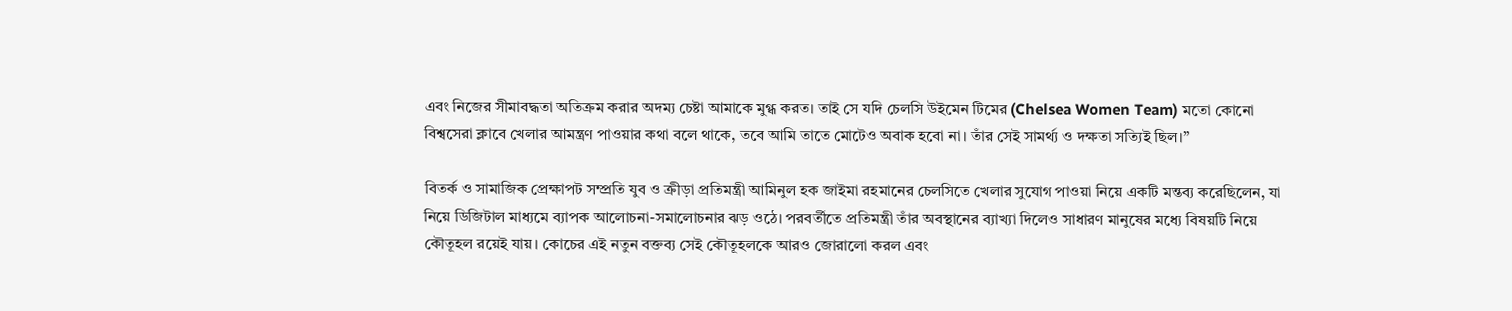এবং নিজের সীমাবদ্ধতা অতিক্রম করার অদম্য চেষ্টা আমাকে মুগ্ধ করত। তাই সে যদি চেলসি উইমেন টিমের (Chelsea Women Team) মতো কোনো বিশ্বসেরা ক্লাবে খেলার আমন্ত্রণ পাওয়ার কথা বলে থাকে, তবে আমি তাতে মোটেও অবাক হবো না। তাঁর সেই সামর্থ্য ও দক্ষতা সত্যিই ছিল।”

বিতর্ক ও সামাজিক প্রেক্ষাপট সম্প্রতি যুব ও ক্রীড়া প্রতিমন্ত্রী আমিনুল হক জাইমা রহমানের চেলসিতে খেলার সুযোগ পাওয়া নিয়ে একটি মন্তব্য করেছিলেন, যা নিয়ে ডিজিটাল মাধ্যমে ব্যাপক আলোচনা-সমালোচনার ঝড় ওঠে। পরবর্তীতে প্রতিমন্ত্রী তাঁর অবস্থানের ব্যাখ্যা দিলেও সাধারণ মানুষের মধ্যে বিষয়টি নিয়ে কৌতূহল রয়েই যায়। কোচের এই নতুন বক্তব্য সেই কৌতূহলকে আরও জোরালো করল এবং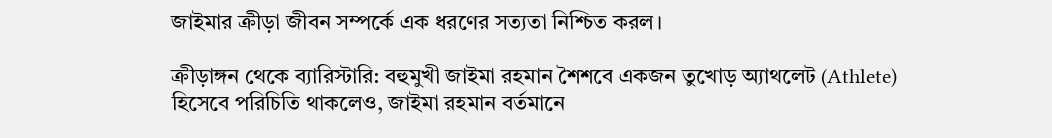জাইমার ক্রীড়া জীবন সম্পর্কে এক ধরণের সত্যতা নিশ্চিত করল।

ক্রীড়াঙ্গন থেকে ব্যারিস্টারি: বহুমুখী জাইমা রহমান শৈশবে একজন তুখোড় অ্যাথলেট (Athlete) হিসেবে পরিচিতি থাকলেও, জাইমা রহমান বর্তমানে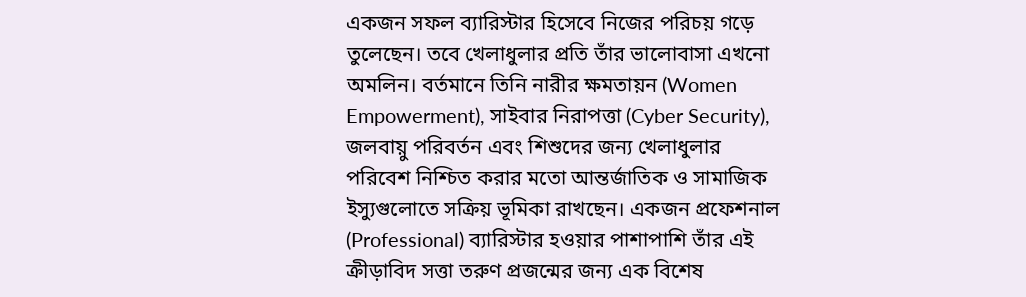একজন সফল ব্যারিস্টার হিসেবে নিজের পরিচয় গড়ে তুলেছেন। তবে খেলাধুলার প্রতি তাঁর ভালোবাসা এখনো অমলিন। বর্তমানে তিনি নারীর ক্ষমতায়ন (Women Empowerment), সাইবার নিরাপত্তা (Cyber Security), জলবায়ু পরিবর্তন এবং শিশুদের জন্য খেলাধুলার পরিবেশ নিশ্চিত করার মতো আন্তর্জাতিক ও সামাজিক ইস্যুগুলোতে সক্রিয় ভূমিকা রাখছেন। একজন প্রফেশনাল (Professional) ব্যারিস্টার হওয়ার পাশাপাশি তাঁর এই ক্রীড়াবিদ সত্তা তরুণ প্রজন্মের জন্য এক বিশেষ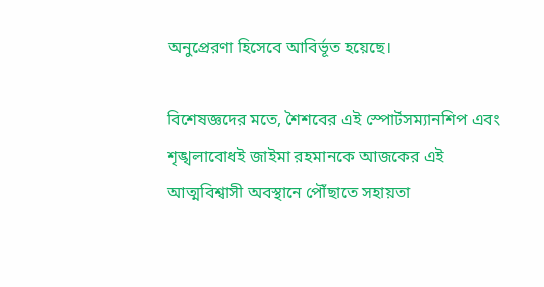অনুপ্রেরণা হিসেবে আবির্ভূত হয়েছে।

বিশেষজ্ঞদের মতে, শৈশবের এই স্পোর্টসম্যানশিপ এবং শৃঙ্খলাবোধই জাইমা রহমানকে আজকের এই আত্মবিশ্বাসী অবস্থানে পৌঁছাতে সহায়তা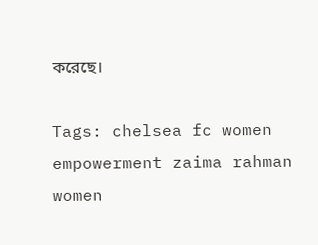করেছে।

Tags: chelsea fc women empowerment zaima rahman women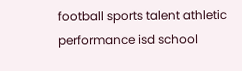football sports talent athletic performance isd school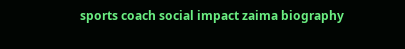sports coach social impact zaima biography